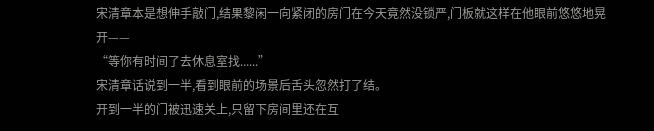宋清章本是想伸手敲门,结果黎闲一向紧闭的房门在今天竟然没锁严,门板就这样在他眼前悠悠地晃开——
“等你有时间了去休息室找......”
宋清章话说到一半,看到眼前的场景后舌头忽然打了结。
开到一半的门被迅速关上,只留下房间里还在互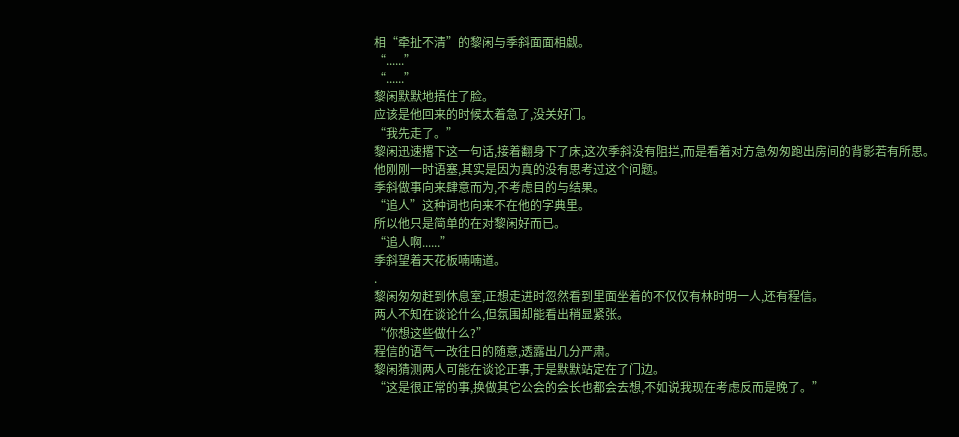相“牵扯不清”的黎闲与季斜面面相觑。
“......”
“......”
黎闲默默地捂住了脸。
应该是他回来的时候太着急了,没关好门。
“我先走了。”
黎闲迅速撂下这一句话,接着翻身下了床,这次季斜没有阻拦,而是看着对方急匆匆跑出房间的背影若有所思。
他刚刚一时语塞,其实是因为真的没有思考过这个问题。
季斜做事向来肆意而为,不考虑目的与结果。
“追人”这种词也向来不在他的字典里。
所以他只是简单的在对黎闲好而已。
“追人啊......”
季斜望着天花板喃喃道。
.
黎闲匆匆赶到休息室,正想走进时忽然看到里面坐着的不仅仅有林时明一人,还有程信。
两人不知在谈论什么,但氛围却能看出稍显紧张。
“你想这些做什么?”
程信的语气一改往日的随意,透露出几分严肃。
黎闲猜测两人可能在谈论正事,于是默默站定在了门边。
“这是很正常的事,换做其它公会的会长也都会去想,不如说我现在考虑反而是晚了。”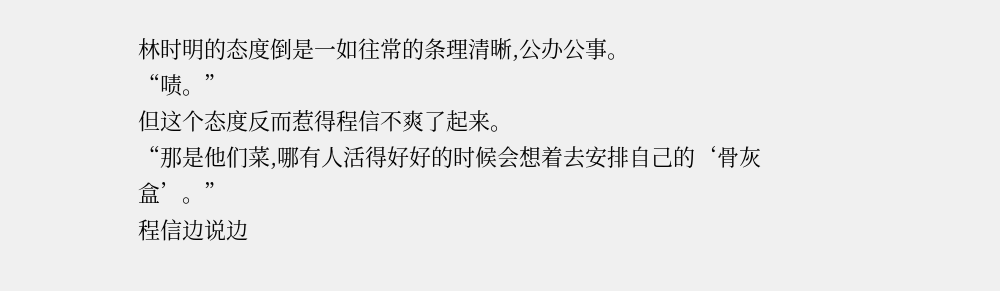林时明的态度倒是一如往常的条理清晰,公办公事。
“啧。”
但这个态度反而惹得程信不爽了起来。
“那是他们菜,哪有人活得好好的时候会想着去安排自己的‘骨灰盒’。”
程信边说边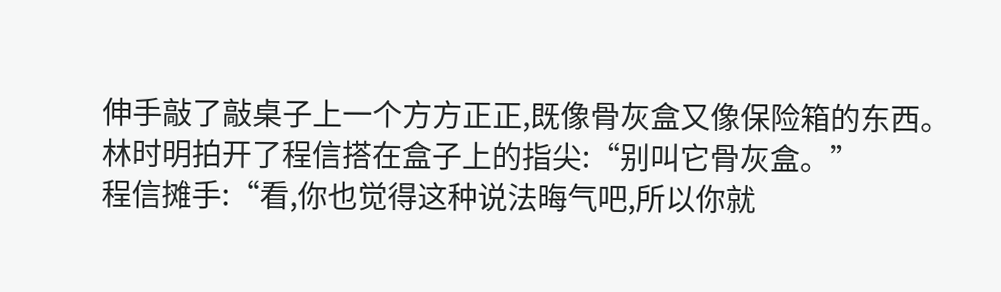伸手敲了敲桌子上一个方方正正,既像骨灰盒又像保险箱的东西。
林时明拍开了程信搭在盒子上的指尖:“别叫它骨灰盒。”
程信摊手:“看,你也觉得这种说法晦气吧,所以你就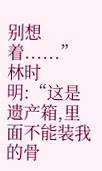别想着......”
林时明:“这是遗产箱,里面不能装我的骨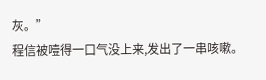灰。”
程信被噎得一口气没上来,发出了一串咳嗽。